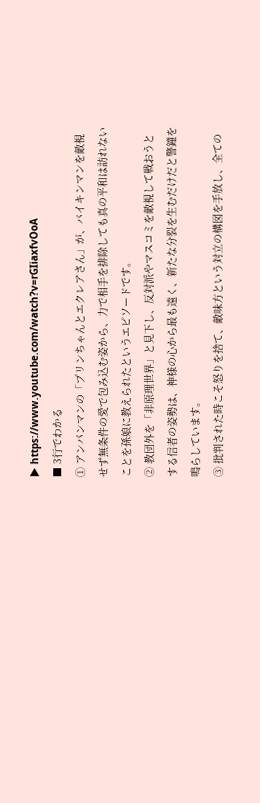▶ https://www.youtube.com/watch?v=rGIiaxfvOoA
■ 3行でわかる
① アンパンマンの「プリンちゃんとエクレアさん」が、バイキンマンを敵視せず無条件の愛で包み込む姿から、力で相手を排除しても真の平和は訪れないことを孫娘に教えられたというエピソードです。
② 教団外を「非原理世界」と見下し、反対派やマスコミを敵視して戦おうとする信者の姿勢は、神様の心から最も遠く、新たな分裂を生むだけだと警鐘を鳴らしています。
③ 批判された時こそ怒りを捨て、敵味方という対立の構図を手放し、全ての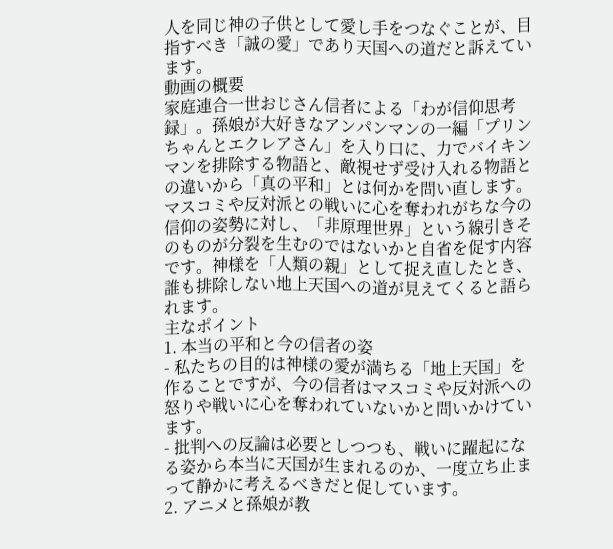人を同じ神の子供として愛し手をつなぐことが、目指すべき「誠の愛」であり天国への道だと訴えています。
動画の概要
家庭連合一世おじさん信者による「わが信仰思考録」。孫娘が大好きなアンパンマンの一編「プリンちゃんとエクレアさん」を入り口に、力でバイキンマンを排除する物語と、敵視せず受け入れる物語との違いから「真の平和」とは何かを問い直します。
マスコミや反対派との戦いに心を奪われがちな今の信仰の姿勢に対し、「非原理世界」という線引きそのものが分裂を生むのではないかと自省を促す内容です。神様を「人類の親」として捉え直したとき、誰も排除しない地上天国への道が見えてくると語られます。
主なポイント
1. 本当の平和と今の信者の姿
- 私たちの目的は神様の愛が満ちる「地上天国」を作ることですが、今の信者はマスコミや反対派への怒りや戦いに心を奪われていないかと問いかけています。
- 批判への反論は必要としつつも、戦いに躍起になる姿から本当に天国が生まれるのか、一度立ち止まって静かに考えるべきだと促しています。
2. アニメと孫娘が教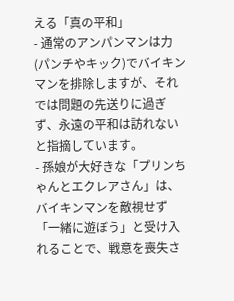える「真の平和」
- 通常のアンパンマンは力(パンチやキック)でバイキンマンを排除しますが、それでは問題の先送りに過ぎず、永遠の平和は訪れないと指摘しています。
- 孫娘が大好きな「プリンちゃんとエクレアさん」は、バイキンマンを敵視せず「一緒に遊ぼう」と受け入れることで、戦意を喪失さ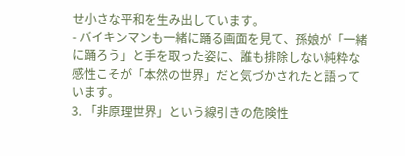せ小さな平和を生み出しています。
- バイキンマンも一緒に踊る画面を見て、孫娘が「一緒に踊ろう」と手を取った姿に、誰も排除しない純粋な感性こそが「本然の世界」だと気づかされたと語っています。
3. 「非原理世界」という線引きの危険性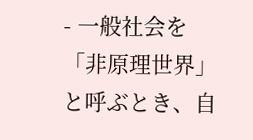- 一般社会を「非原理世界」と呼ぶとき、自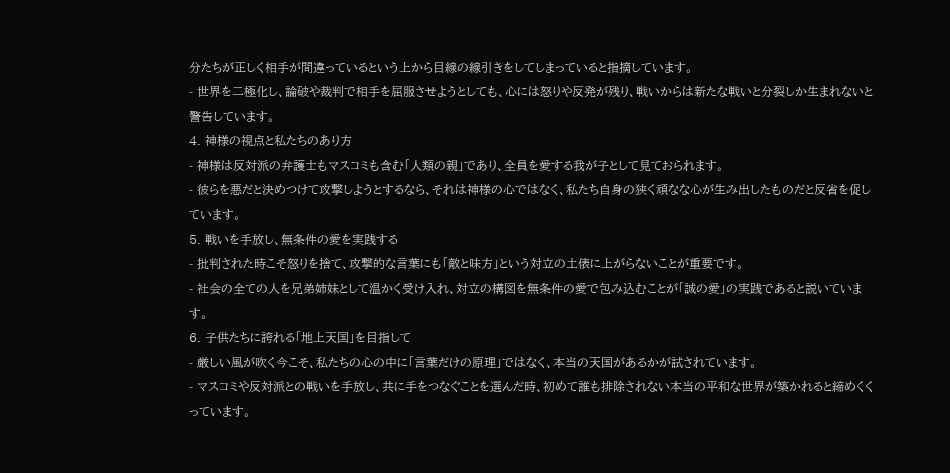分たちが正しく相手が間違っているという上から目線の線引きをしてしまっていると指摘しています。
- 世界を二極化し、論破や裁判で相手を屈服させようとしても、心には怒りや反発が残り、戦いからは新たな戦いと分裂しか生まれないと警告しています。
4. 神様の視点と私たちのあり方
- 神様は反対派の弁護士もマスコミも含む「人類の親」であり、全員を愛する我が子として見ておられます。
- 彼らを悪だと決めつけて攻撃しようとするなら、それは神様の心ではなく、私たち自身の狭く頑なな心が生み出したものだと反省を促しています。
5. 戦いを手放し、無条件の愛を実践する
- 批判された時こそ怒りを捨て、攻撃的な言葉にも「敵と味方」という対立の土俵に上がらないことが重要です。
- 社会の全ての人を兄弟姉妹として温かく受け入れ、対立の構図を無条件の愛で包み込むことが「誠の愛」の実践であると説いています。
6. 子供たちに誇れる「地上天国」を目指して
- 厳しい風が吹く今こそ、私たちの心の中に「言葉だけの原理」ではなく、本当の天国があるかが試されています。
- マスコミや反対派との戦いを手放し、共に手をつなぐことを選んだ時、初めて誰も排除されない本当の平和な世界が築かれると締めくくっています。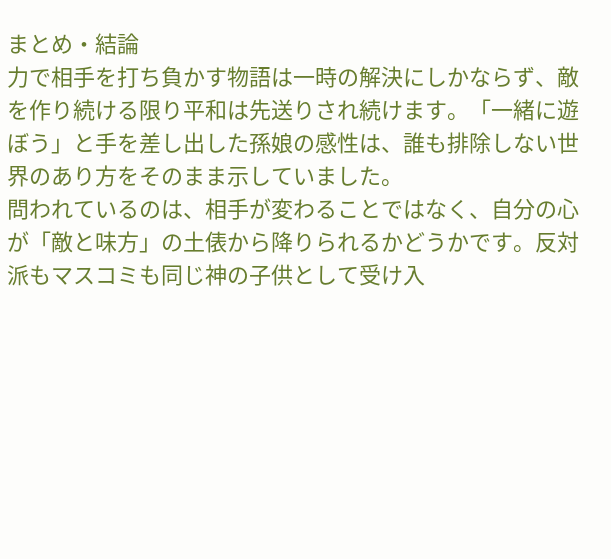まとめ・結論
力で相手を打ち負かす物語は一時の解決にしかならず、敵を作り続ける限り平和は先送りされ続けます。「一緒に遊ぼう」と手を差し出した孫娘の感性は、誰も排除しない世界のあり方をそのまま示していました。
問われているのは、相手が変わることではなく、自分の心が「敵と味方」の土俵から降りられるかどうかです。反対派もマスコミも同じ神の子供として受け入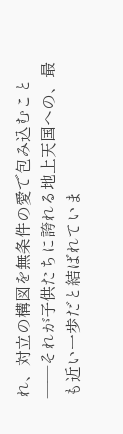れ、対立の構図を無条件の愛で包み込むこと——それが子供たちに誇れる地上天国への、最も近い一歩だと結ばれていま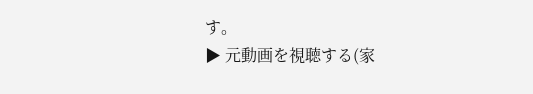す。
▶ 元動画を視聴する(家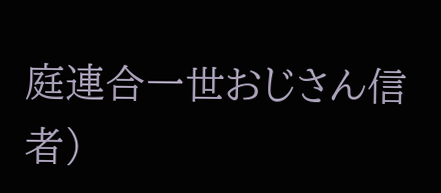庭連合一世おじさん信者)